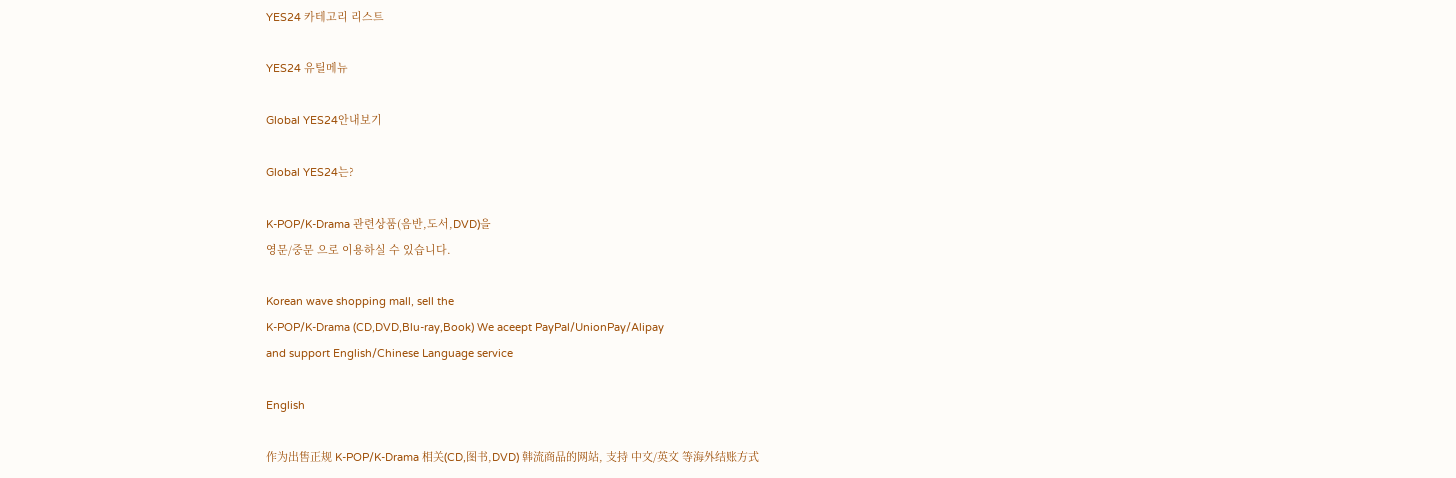YES24 카테고리 리스트

YES24 유틸메뉴

Global YES24안내보기

Global YES24는?

K-POP/K-Drama 관련상품(음반,도서,DVD)을
영문/중문 으로 이용하실 수 있습니다.

Korean wave shopping mall, sell the
K-POP/K-Drama (CD,DVD,Blu-ray,Book) We aceept PayPal/UnionPay/Alipay
and support English/Chinese Language service

English

作为出售正规 K-POP/K-Drama 相关(CD,图书,DVD) 韩流商品的网站, 支持 中文/英文 等海外结账方式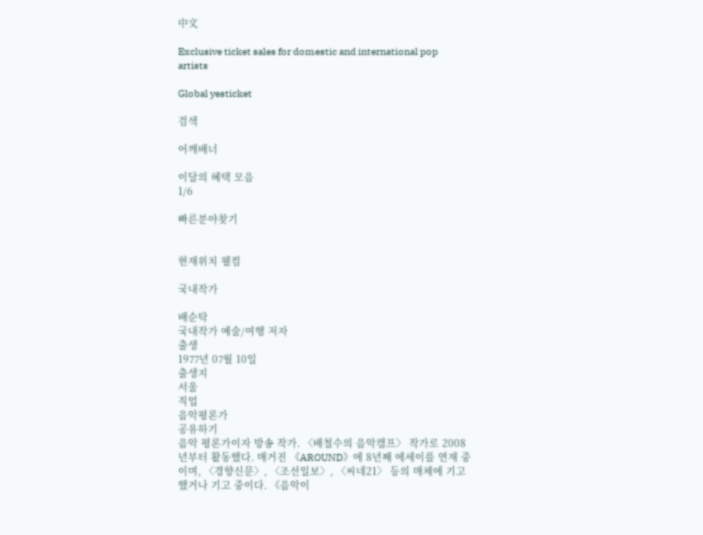中文

Exclusive ticket sales for domestic and international pop artists

Global yesticket

검색

어깨배너

이달의 혜택 모음
1/6

빠른분야찾기


현재위치 웰컴

국내작가

배순탁
국내작가 예술/여행 저자
출생
1977년 07월 10일
출생지
서울
직업
음악평론가
공유하기
음악 평론가이자 방송 작가. 〈배철수의 음악캠프〉 작가로 2008년부터 활동했다. 매거진 《AROUND》에 8년째 에세이를 연재 중이며, 〈경향신문〉, 〈조선일보〉, 〈씨네21〉 등의 매체에 기고했거나 기고 중이다. 《음악이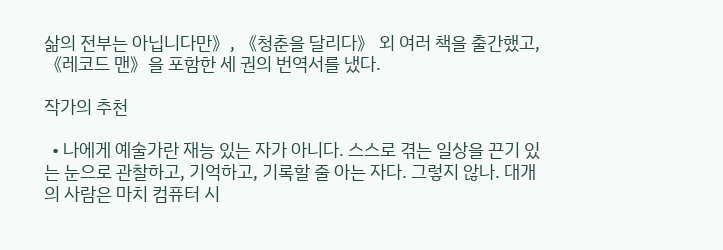삶의 전부는 아닙니다만》, 《청춘을 달리다》 외 여러 책을 출간했고, 《레코드 맨》을 포함한 세 권의 번역서를 냈다.

작가의 추천

  • 나에게 예술가란 재능 있는 자가 아니다. 스스로 겪는 일상을 끈기 있는 눈으로 관찰하고, 기억하고, 기록할 줄 아는 자다. 그렇지 않나. 대개의 사람은 마치 컴퓨터 시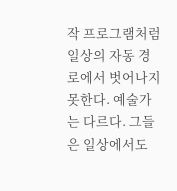작 프로그램처럼 일상의 자동 경로에서 벗어나지 못한다. 예술가는 다르다. 그들은 일상에서도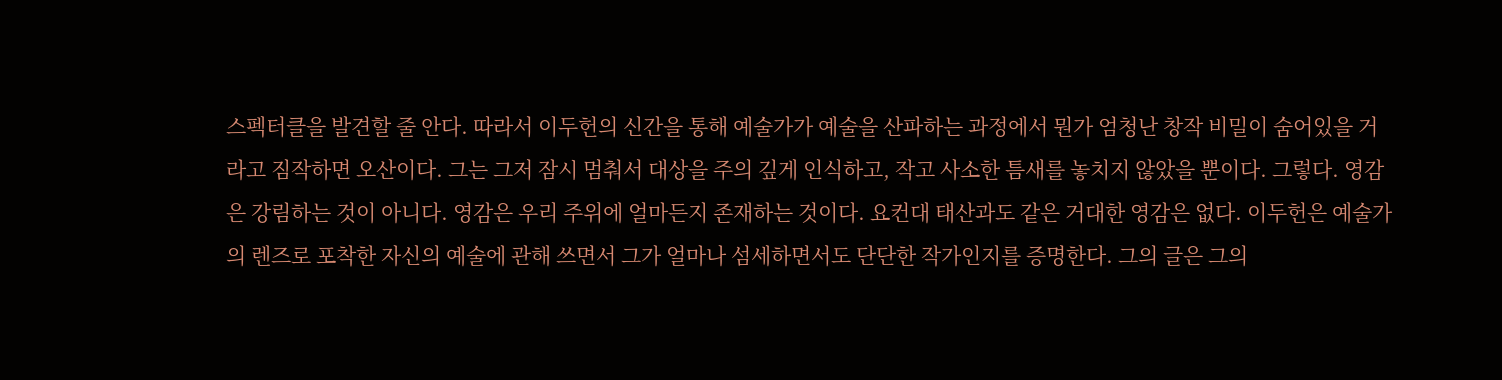스펙터클을 발견할 줄 안다. 따라서 이두헌의 신간을 통해 예술가가 예술을 산파하는 과정에서 뭔가 엄청난 창작 비밀이 숨어있을 거라고 짐작하면 오산이다. 그는 그저 잠시 멈춰서 대상을 주의 깊게 인식하고, 작고 사소한 틈새를 놓치지 않았을 뿐이다. 그렇다. 영감은 강림하는 것이 아니다. 영감은 우리 주위에 얼마든지 존재하는 것이다. 요컨대 태산과도 같은 거대한 영감은 없다. 이두헌은 예술가의 렌즈로 포착한 자신의 예술에 관해 쓰면서 그가 얼마나 섬세하면서도 단단한 작가인지를 증명한다. 그의 글은 그의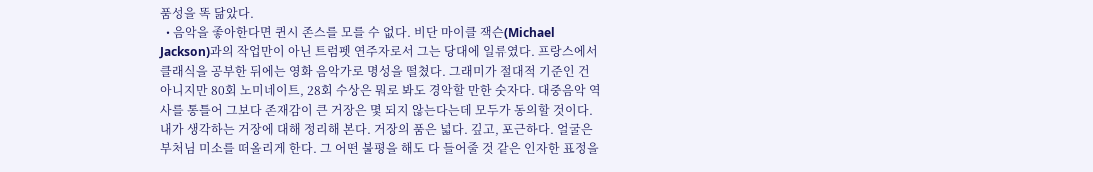품성을 똑 닮았다.
  • 음악을 좋아한다면 퀸시 존스를 모를 수 없다. 비단 마이클 잭슨(Michael Jackson)과의 작업만이 아닌 트럼펫 연주자로서 그는 당대에 일류였다. 프랑스에서 클래식을 공부한 뒤에는 영화 음악가로 명성을 떨쳤다. 그래미가 절대적 기준인 건 아니지만 80회 노미네이트, 28회 수상은 뭐로 봐도 경악할 만한 숫자다. 대중음악 역사를 통틀어 그보다 존재감이 큰 거장은 몇 되지 않는다는데 모두가 동의할 것이다. 내가 생각하는 거장에 대해 정리해 본다. 거장의 품은 넓다. 깊고, 포근하다. 얼굴은 부처님 미소를 떠올리게 한다. 그 어떤 불평을 해도 다 들어줄 것 같은 인자한 표정을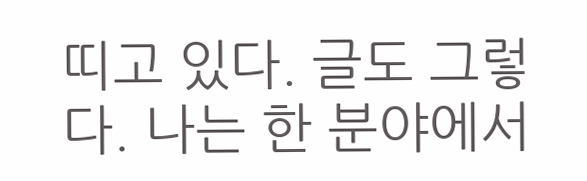띠고 있다. 글도 그렇다. 나는 한 분야에서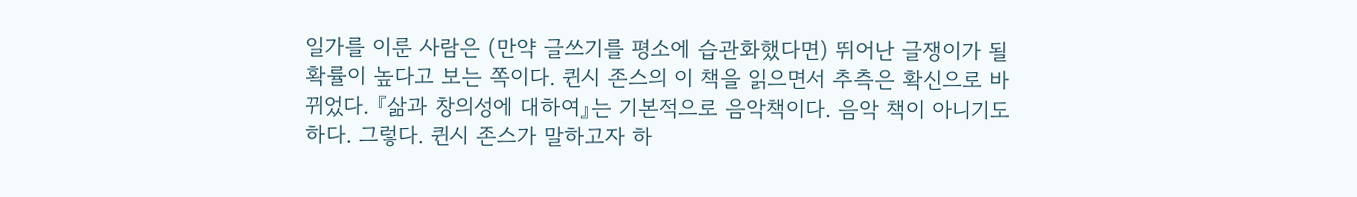일가를 이룬 사람은 (만약 글쓰기를 평소에 습관화했다면) 뛰어난 글쟁이가 될 확률이 높다고 보는 쪽이다. 퀸시 존스의 이 책을 읽으면서 추측은 확신으로 바뀌었다. 『삶과 창의성에 대하여』는 기본적으로 음악책이다. 음악 책이 아니기도 하다. 그렇다. 퀸시 존스가 말하고자 하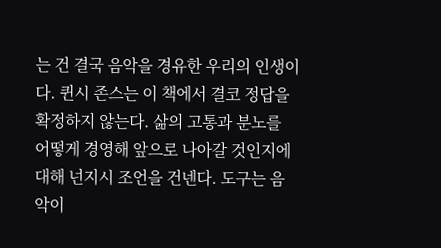는 건 결국 음악을 경유한 우리의 인생이다. 퀸시 존스는 이 책에서 결코 정답을 확정하지 않는다. 삶의 고통과 분노를 어떻게 경영해 앞으로 나아갈 것인지에 대해 넌지시 조언을 건넨다. 도구는 음악이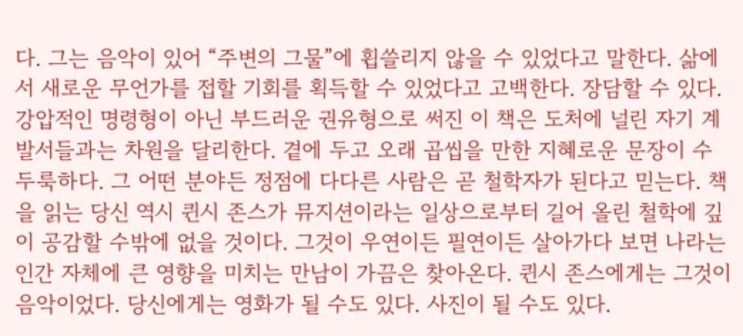다. 그는 음악이 있어 “주변의 그물”에 휩쓸리지 않을 수 있었다고 말한다. 삶에서 새로운 무언가를 접할 기회를 획득할 수 있었다고 고백한다. 장담할 수 있다. 강압적인 명령형이 아닌 부드러운 권유형으로 써진 이 책은 도처에 널린 자기 계발서들과는 차원을 달리한다. 곁에 두고 오래 곱씹을 만한 지혜로운 문장이 수두룩하다. 그 어떤 분야든 정점에 다다른 사람은 곧 철학자가 된다고 믿는다. 책을 읽는 당신 역시 퀸시 존스가 뮤지션이라는 일상으로부터 길어 올린 철학에 깊이 공감할 수밖에 없을 것이다. 그것이 우연이든 필연이든 살아가다 보면 나라는 인간 자체에 큰 영향을 미치는 만남이 가끔은 찾아온다. 퀸시 존스에게는 그것이 음악이었다. 당신에게는 영화가 될 수도 있다. 사진이 될 수도 있다.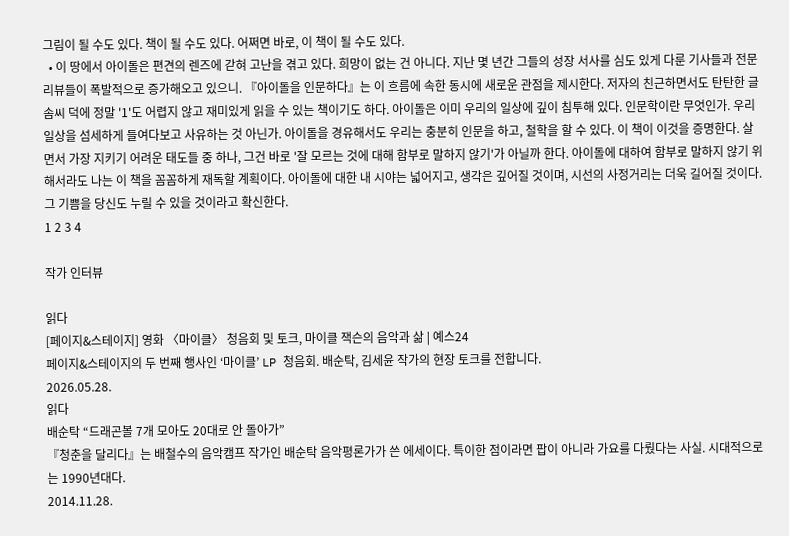그림이 될 수도 있다. 책이 될 수도 있다. 어쩌면 바로, 이 책이 될 수도 있다.
  • 이 땅에서 아이돌은 편견의 렌즈에 갇혀 고난을 겪고 있다. 희망이 없는 건 아니다. 지난 몇 년간 그들의 성장 서사를 심도 있게 다룬 기사들과 전문 리뷰들이 폭발적으로 증가해오고 있으니. 『아이돌을 인문하다』는 이 흐름에 속한 동시에 새로운 관점을 제시한다. 저자의 친근하면서도 탄탄한 글솜씨 덕에 정말 '1'도 어렵지 않고 재미있게 읽을 수 있는 책이기도 하다. 아이돌은 이미 우리의 일상에 깊이 침투해 있다. 인문학이란 무엇인가. 우리 일상을 섬세하게 들여다보고 사유하는 것 아닌가. 아이돌을 경유해서도 우리는 충분히 인문을 하고, 철학을 할 수 있다. 이 책이 이것을 증명한다. 살면서 가장 지키기 어려운 태도들 중 하나, 그건 바로 '잘 모르는 것에 대해 함부로 말하지 않기'가 아닐까 한다. 아이돌에 대하여 함부로 말하지 않기 위해서라도 나는 이 책을 꼼꼼하게 재독할 계획이다. 아이돌에 대한 내 시야는 넓어지고, 생각은 깊어질 것이며, 시선의 사정거리는 더욱 길어질 것이다. 그 기쁨을 당신도 누릴 수 있을 것이라고 확신한다.
1 2 3 4

작가 인터뷰

읽다
[페이지&스테이지] 영화 〈마이클〉 청음회 및 토크, 마이클 잭슨의 음악과 삶 | 예스24
페이지&스테이지의 두 번째 행사인 ‘마이클’ LP 청음회. 배순탁, 김세윤 작가의 현장 토크를 전합니다.
2026.05.28.
읽다
배순탁 “드래곤볼 7개 모아도 20대로 안 돌아가”
『청춘을 달리다』는 배철수의 음악캠프 작가인 배순탁 음악평론가가 쓴 에세이다. 특이한 점이라면 팝이 아니라 가요를 다뤘다는 사실. 시대적으로는 1990년대다.
2014.11.28.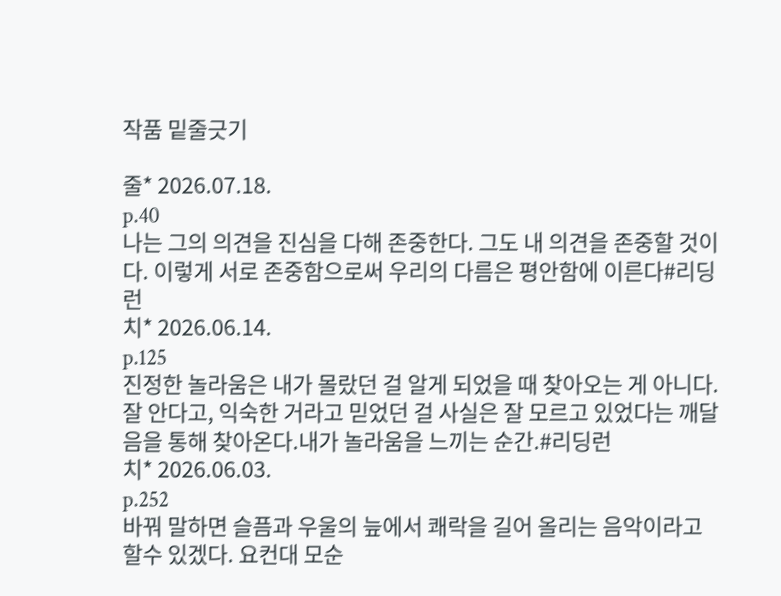작품 밑줄긋기

줄* 2026.07.18.
p.40
나는 그의 의견을 진심을 다해 존중한다. 그도 내 의견을 존중할 것이다. 이렇게 서로 존중함으로써 우리의 다름은 평안함에 이른다#리딩런
치* 2026.06.14.
p.125
진정한 놀라움은 내가 몰랐던 걸 알게 되었을 때 찾아오는 게 아니다. 잘 안다고, 익숙한 거라고 믿었던 걸 사실은 잘 모르고 있었다는 깨달음을 통해 찾아온다.내가 놀라움을 느끼는 순간.#리딩런
치* 2026.06.03.
p.252
바꿔 말하면 슬픔과 우울의 늪에서 쾌락을 길어 올리는 음악이라고 할수 있겠다. 요컨대 모순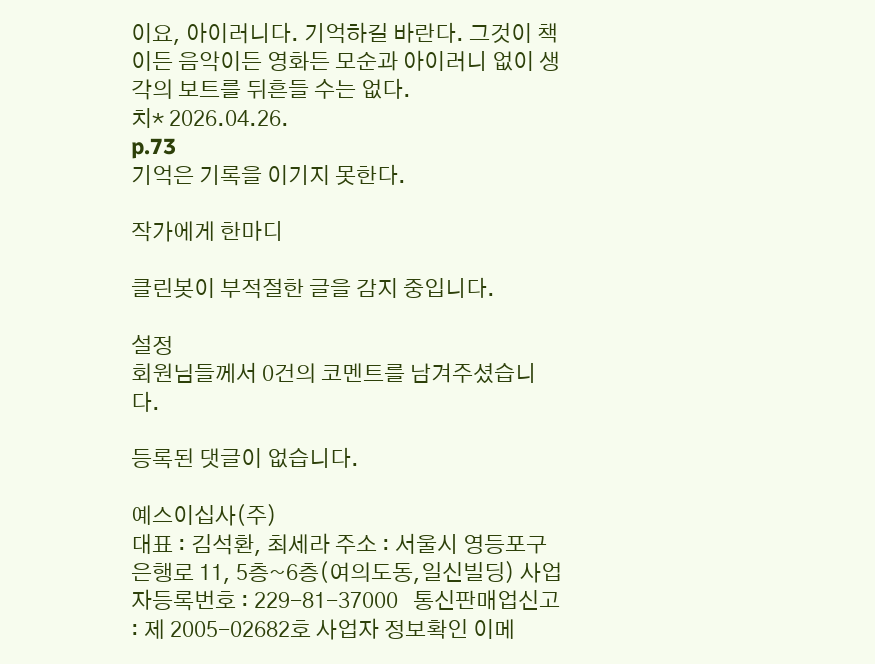이요, 아이러니다. 기억하길 바란다. 그것이 책이든 음악이든 영화든 모순과 아이러니 없이 생각의 보트를 뒤흔들 수는 없다.
치* 2026.04.26.
p.73
기억은 기록을 이기지 못한다.

작가에게 한마디

클린봇이 부적절한 글을 감지 중입니다.

설정
회원님들께서 0건의 코멘트를 남겨주셨습니다.

등록된 댓글이 없습니다.

예스이십사(주)
대표 : 김석환, 최세라 주소 : 서울시 영등포구 은행로 11, 5층~6층(여의도동,일신빌딩) 사업자등록번호 : 229-81-37000   통신판매업신고 : 제 2005-02682호 사업자 정보확인 이메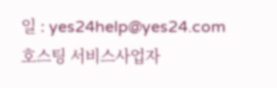일 : yes24help@yes24.com   호스팅 서비스사업자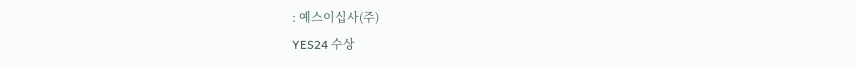: 예스이십사(주)
YES24 수상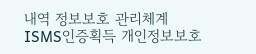내역 정보보호 관리체계 ISMS인증획득 개인정보보호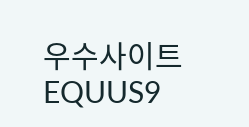우수사이트
EQUUS9